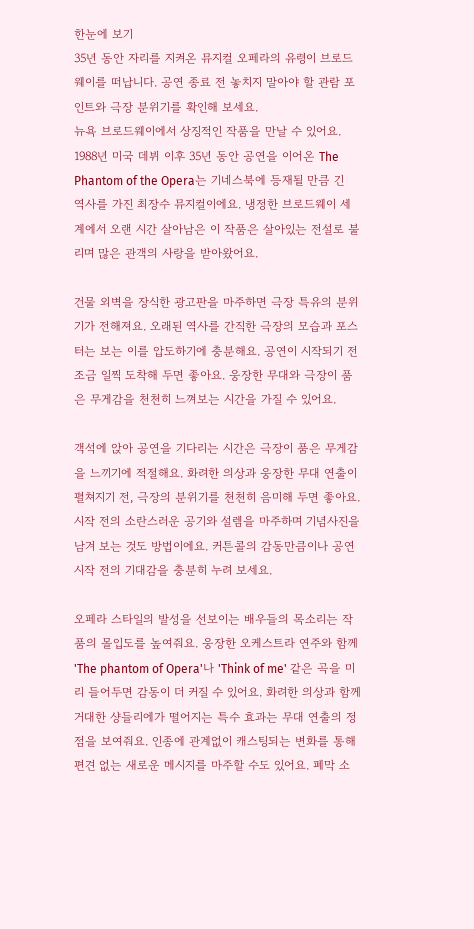한눈에 보기
35년 동안 자리를 지켜온 뮤지컬 오페라의 유령이 브로드웨이를 떠납니다. 공연 종료 전 놓치지 말아야 할 관람 포인트와 극장 분위기를 확인해 보세요.
뉴욕 브로드웨이에서 상징적인 작품을 만날 수 있어요. 1988년 미국 데뷔 이후 35년 동안 공연을 이어온 The Phantom of the Opera는 기네스북에 등재될 만큼 긴 역사를 가진 최장수 뮤지컬이에요. 냉정한 브로드웨이 세계에서 오랜 시간 살아남은 이 작품은 살아있는 전설로 불리며 많은 관객의 사랑을 받아왔어요.

건물 외벽을 장식한 광고판을 마주하면 극장 특유의 분위기가 전해져요. 오래된 역사를 간직한 극장의 모습과 포스터는 보는 이를 압도하기에 충분해요. 공연이 시작되기 전 조금 일찍 도착해 두면 좋아요. 웅장한 무대와 극장이 품은 무게감을 천천히 느껴보는 시간을 가질 수 있어요.

객석에 앉아 공연을 기다리는 시간은 극장이 품은 무게감을 느끼기에 적절해요. 화려한 의상과 웅장한 무대 연출이 펼쳐지기 전, 극장의 분위기를 천천히 음미해 두면 좋아요. 시작 전의 소란스러운 공기와 설렘을 마주하며 기념사진을 남겨 보는 것도 방법이에요. 커튼콜의 감동만큼이나 공연 시작 전의 기대감을 충분히 누려 보세요.

오페라 스타일의 발성을 선보이는 배우들의 목소리는 작품의 몰입도를 높여줘요. 웅장한 오케스트라 연주와 함께 'The phantom of Opera'나 'Think of me' 같은 곡을 미리 들어두면 감동이 더 커질 수 있어요. 화려한 의상과 함께 거대한 샹들리에가 떨어지는 특수 효과는 무대 연출의 정점을 보여줘요. 인종에 관계없이 캐스팅되는 변화를 통해 편견 없는 새로운 메시지를 마주할 수도 있어요. 폐막 소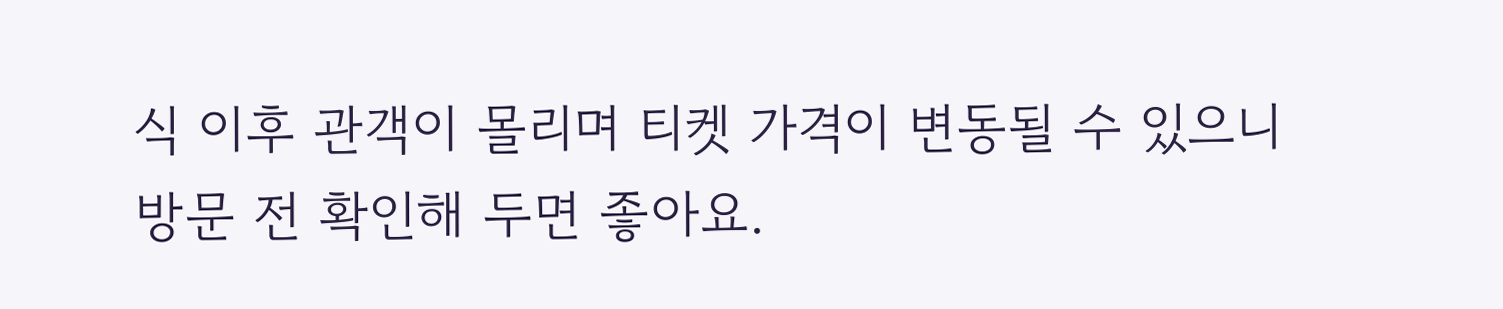식 이후 관객이 몰리며 티켓 가격이 변동될 수 있으니 방문 전 확인해 두면 좋아요.